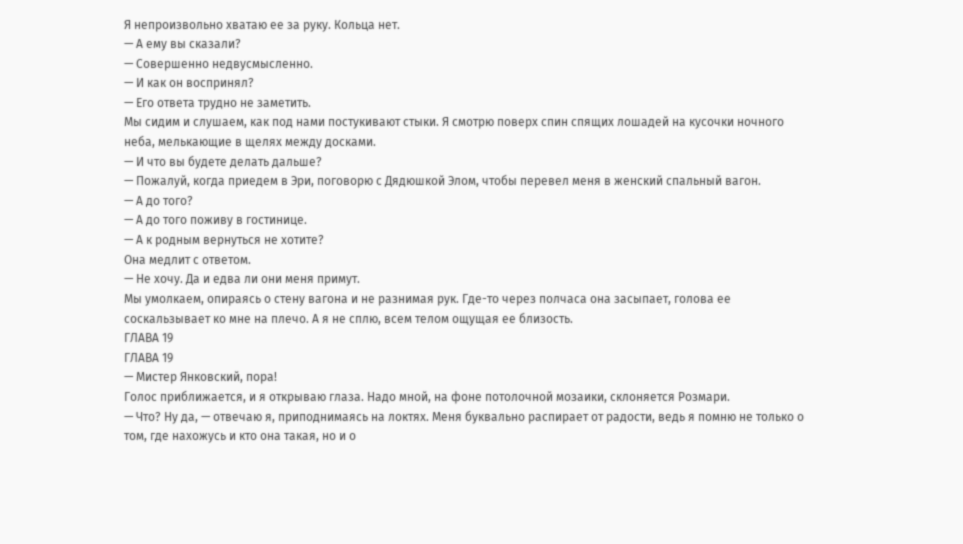Я непроизвольно хватаю ее за руку. Кольца нет.
— А ему вы сказали?
— Совершенно недвусмысленно.
— И как он воспринял?
— Его ответа трудно не заметить.
Мы сидим и слушаем, как под нами постукивают стыки. Я смотрю поверх спин спящих лошадей на кусочки ночного неба, мелькающие в щелях между досками.
— И что вы будете делать дальше?
— Пожалуй, когда приедем в Эри, поговорю с Дядюшкой Элом, чтобы перевел меня в женский спальный вагон.
— А до того?
— А до того поживу в гостинице.
— А к родным вернуться не хотите?
Она медлит с ответом.
— Не хочу. Да и едва ли они меня примут.
Мы умолкаем, опираясь о стену вагона и не разнимая рук. Где-то через полчаса она засыпает, голова ее соскальзывает ко мне на плечо. А я не сплю, всем телом ощущая ее близость.
ГЛАВА 19
ГЛАВА 19
— Мистер Янковский, пора!
Голос приближается, и я открываю глаза. Надо мной, на фоне потолочной мозаики, склоняется Розмари.
— Что? Ну да, — отвечаю я, приподнимаясь на локтях. Меня буквально распирает от радости, ведь я помню не только о том, где нахожусь и кто она такая, но и о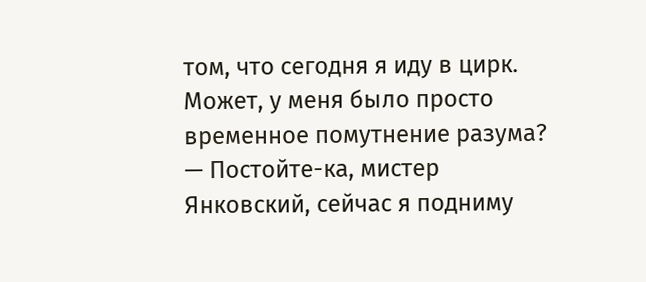том, что сегодня я иду в цирк. Может, у меня было просто временное помутнение разума?
— Постойте-ка, мистер Янковский, сейчас я подниму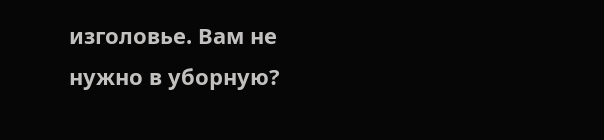изголовье. Вам не нужно в уборную?